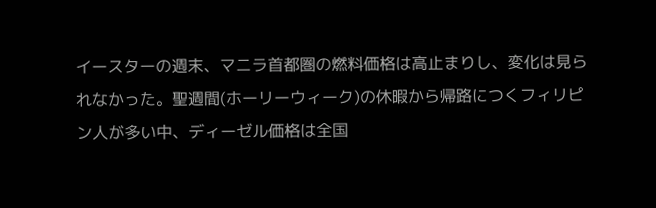イースターの週末、マニラ首都圏の燃料価格は高止まりし、変化は見られなかった。聖週間(ホーリーウィーク)の休暇から帰路につくフィリピン人が多い中、ディーゼル価格は全国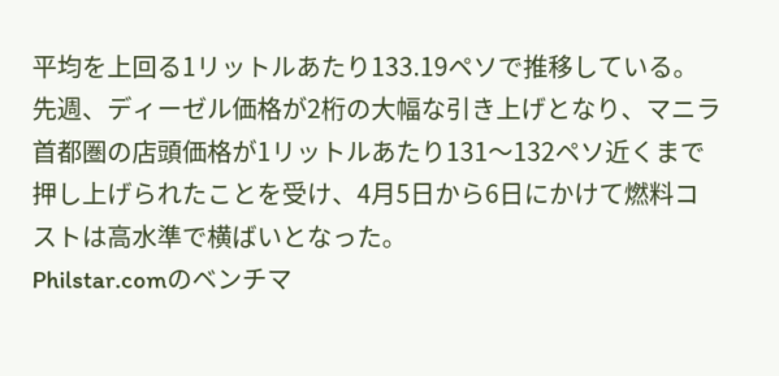平均を上回る1リットルあたり133.19ペソで推移している。
先週、ディーゼル価格が2桁の大幅な引き上げとなり、マニラ首都圏の店頭価格が1リットルあたり131〜132ペソ近くまで押し上げられたことを受け、4月5日から6日にかけて燃料コストは高水準で横ばいとなった。
Philstar.comのベンチマ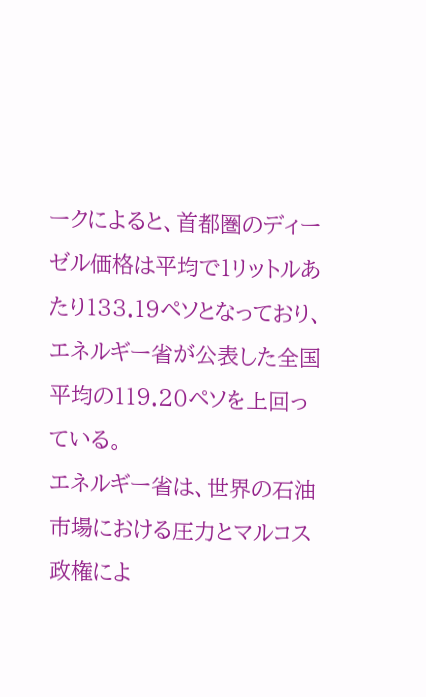ークによると、首都圏のディーゼル価格は平均で1リットルあたり133.19ペソとなっており、エネルギー省が公表した全国平均の119.20ペソを上回っている。
エネルギー省は、世界の石油市場における圧力とマルコス政権によ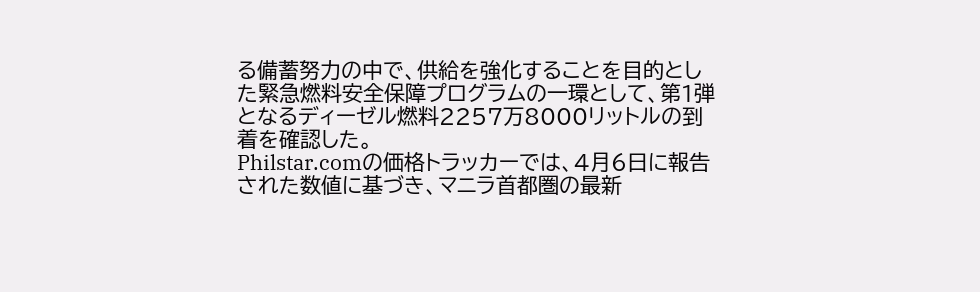る備蓄努力の中で、供給を強化することを目的とした緊急燃料安全保障プログラムの一環として、第1弾となるディーゼル燃料2257万8000リットルの到着を確認した。
Philstar.comの価格トラッカーでは、4月6日に報告された数値に基づき、マニラ首都圏の最新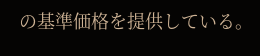の基準価格を提供している。